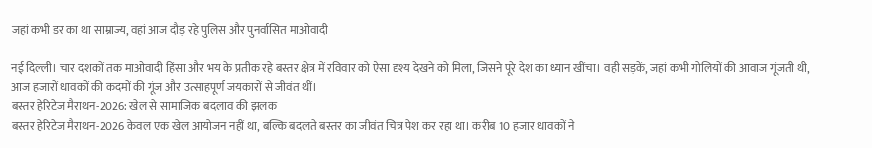जहां कभी डर का था साम्राज्य, वहां आज दौड़ रहे पुलिस और पुनर्वासित माओवादी

नई दिल्ली। चार दशकों तक माओवादी हिंसा और भय के प्रतीक रहे बस्तर क्षेत्र में रविवार को ऐसा दृश्य देखने को मिला, जिसने पूरे देश का ध्यान खींचा। वही सड़कें, जहां कभी गोलियों की आवाज गूंजती थी, आज हजारों धावकों की कदमों की गूंज और उत्साहपूर्ण जयकारों से जीवंत थीं।
बस्तर हेरिटेज मैराथन-2026: खेल से सामाजिक बदलाव की झलक
बस्तर हेरिटेज मैराथन-2026 केवल एक खेल आयोजन नहीं था, बल्कि बदलते बस्तर का जीवंत चित्र पेश कर रहा था। करीब 10 हजार धावकों ने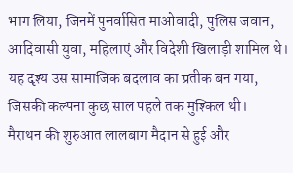भाग लिया, जिनमें पुनर्वासित माओवादी, पुलिस जवान, आदिवासी युवा, महिलाएं और विदेशी खिलाड़ी शामिल थे। यह दृश्य उस सामाजिक बदलाव का प्रतीक बन गया, जिसकी कल्पना कुछ साल पहले तक मुश्किल थी।
मैराथन की शुरुआत लालबाग मैदान से हुई और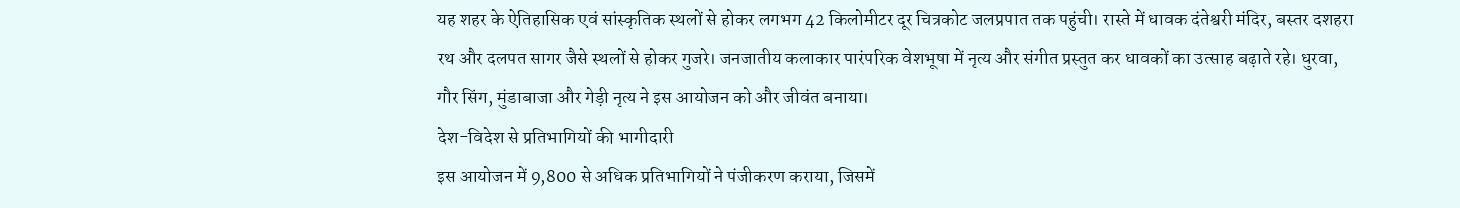यह शहर के ऐतिहासिक एवं सांस्कृतिक स्थलों से होकर लगभग 42 किलोमीटर दूर चित्रकोट जलप्रपात तक पहुंची। रास्ते में धावक दंतेश्वरी मंदिर, बस्तर दशहरा रथ और दलपत सागर जैसे स्थलों से होकर गुजरे। जनजातीय कलाकार पारंपरिक वेशभूषा में नृत्य और संगीत प्रस्तुत कर धावकों का उत्साह बढ़ाते रहे। धुरवा, गौर सिंग, मुंडाबाजा और गेड़ी नृत्य ने इस आयोजन को और जीवंत बनाया।
देश-विदेश से प्रतिभागियों की भागीदारी
इस आयोजन में 9,800 से अधिक प्रतिभागियों ने पंजीकरण कराया, जिसमें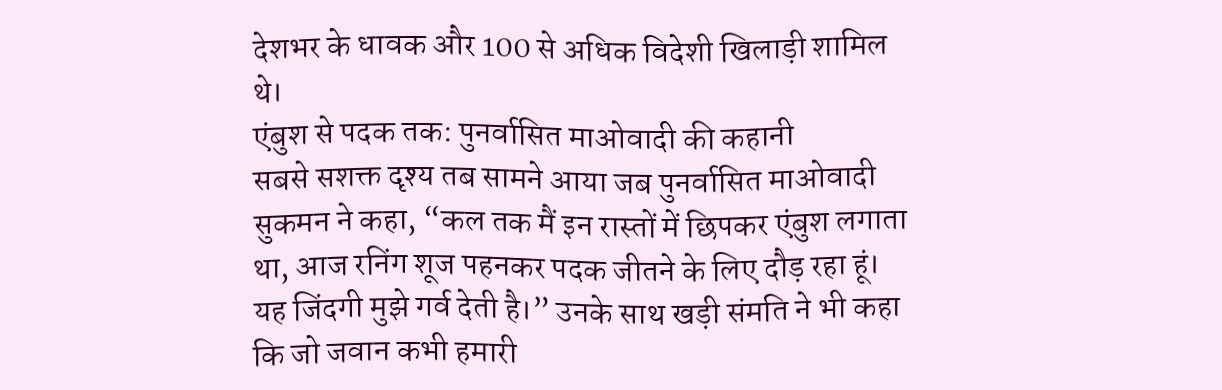देशभर के धावक और 100 से अधिक विदेशी खिलाड़ी शामिल थे।
एंबुश से पदक तक: पुनर्वासित माओवादी की कहानी
सबसे सशक्त दृश्य तब सामने आया जब पुनर्वासित माओवादी सुकमन ने कहा, “कल तक मैं इन रास्तों में छिपकर एंबुश लगाता था, आज रनिंग शूज पहनकर पदक जीतने के लिए दौड़ रहा हूं। यह जिंदगी मुझे गर्व देती है।” उनके साथ खड़ी संमति ने भी कहा कि जो जवान कभी हमारी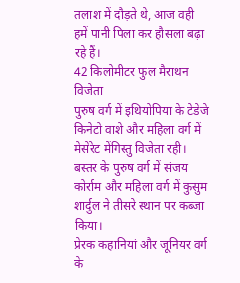तलाश में दौड़ते थे, आज वही हमें पानी पिला कर हौसला बढ़ा रहे हैं।
42 किलोमीटर फुल मैराथन विजेता
पुरुष वर्ग में इथियोपिया के टेडेजे किनेटो वाशे और महिला वर्ग में मेसेरेट मेंगिस्तु विजेता रही। बस्तर के पुरुष वर्ग में संजय कोर्राम और महिला वर्ग में कुसुम शार्दुल ने तीसरे स्थान पर कब्जा किया।
प्रेरक कहानियां और जूनियर वर्ग के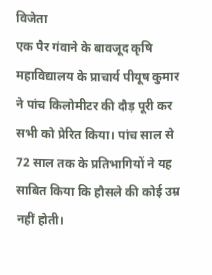विजेता
एक पैर गंवाने के बावजूद कृषि महाविद्यालय के प्राचार्य पीयूष कुमार ने पांच किलोमीटर की दौड़ पूरी कर सभी को प्रेरित किया। पांच साल से 72 साल तक के प्रतिभागियों ने यह साबित किया कि हौसले की कोई उम्र नहीं होती।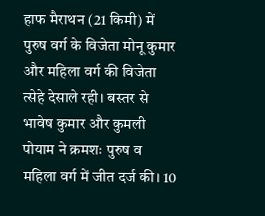हाफ मैराथन (21 किमी) में पुरुष वर्ग के विजेता मोनू कुमार और महिला वर्ग की विजेता त्सेहे देसाले रही। बस्तर से भावेष कुमार और कुमली पोयाम ने क्रमशः पुरुष व महिला वर्ग में जीत दर्ज की। 10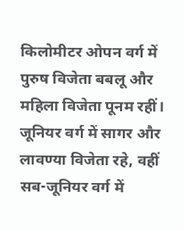किलोमीटर ओपन वर्ग में पुरुष विजेता बबलू और महिला विजेता पूनम रहीं। जूनियर वर्ग में सागर और लावण्या विजेता रहे, वहीं सब-जूनियर वर्ग में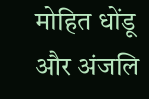मोहित धोंडू और अंजलि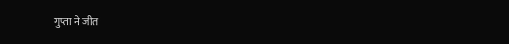गुप्ता ने जीत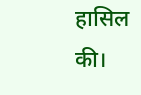हासिल की।